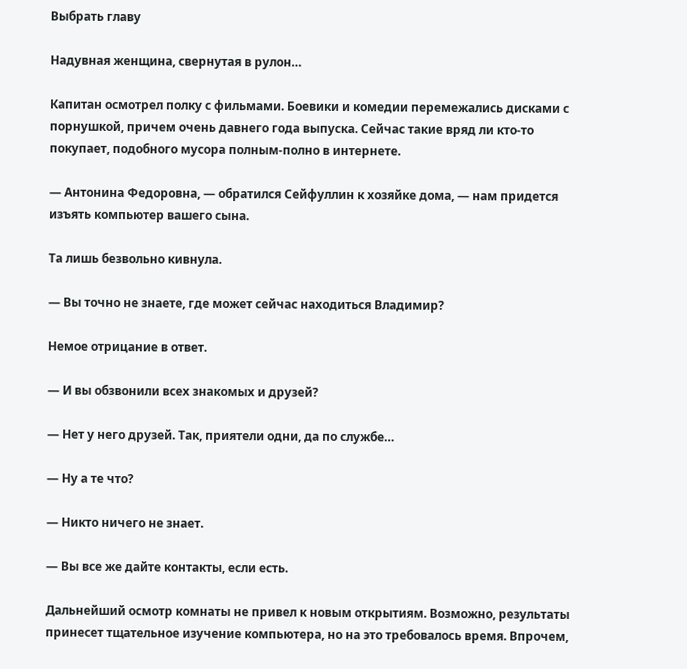Выбрать главу

Надувная женщина, свернутая в рулон…

Капитан осмотрел полку с фильмами. Боевики и комедии перемежались дисками с порнушкой, причем очень давнего года выпуска. Сейчас такие вряд ли кто-то покупает, подобного мусора полным-полно в интернете.

— Антонина Федоровна, — обратился Сейфуллин к хозяйке дома, — нам придется изъять компьютер вашего сына.

Та лишь безвольно кивнула.

— Вы точно не знаете, где может сейчас находиться Владимир?

Немое отрицание в ответ.

— И вы обзвонили всех знакомых и друзей?

— Нет у него друзей. Так, приятели одни, да по службе…

— Ну а те что?

— Никто ничего не знает.

— Вы все же дайте контакты, если есть.

Дальнейший осмотр комнаты не привел к новым открытиям. Возможно, результаты принесет тщательное изучение компьютера, но на это требовалось время. Впрочем,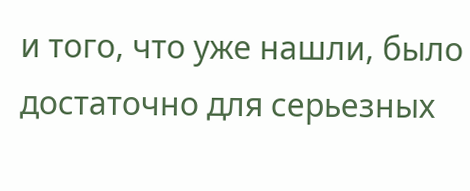и того, что уже нашли, было достаточно для серьезных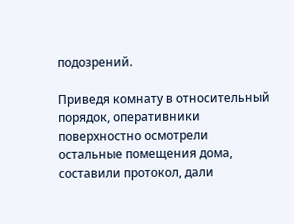подозрений.

Приведя комнату в относительный порядок, оперативники поверхностно осмотрели остальные помещения дома, составили протокол, дали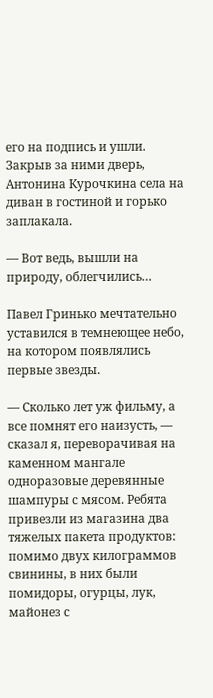его на подпись и ушли. Закрыв за ними дверь, Антонина Курочкина села на диван в гостиной и горько заплакала.

— Вот ведь, вышли на природу, облегчились…

Павел Гринько мечтательно уставился в темнеющее небо, на котором появлялись первые звезды.

— Сколько лет уж фильму, а все помнят его наизусть, — сказал я, переворачивая на каменном мангале одноразовые деревянные шампуры с мясом. Ребята привезли из магазина два тяжелых пакета продуктов: помимо двух килограммов свинины, в них были помидоры, огурцы, лук, майонез с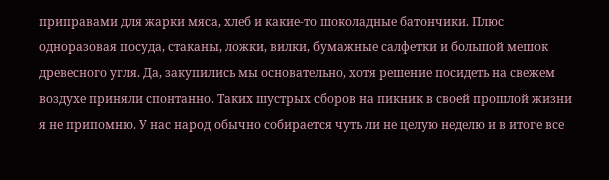приправами для жарки мяса, хлеб и какие-то шоколадные батончики. Плюс одноразовая посуда, стаканы, ложки, вилки, бумажные салфетки и большой мешок древесного угля. Да, закупились мы основательно, хотя решение посидеть на свежем воздухе приняли спонтанно. Таких шустрых сборов на пикник в своей прошлой жизни я не припомню. У нас народ обычно собирается чуть ли не целую неделю и в итоге все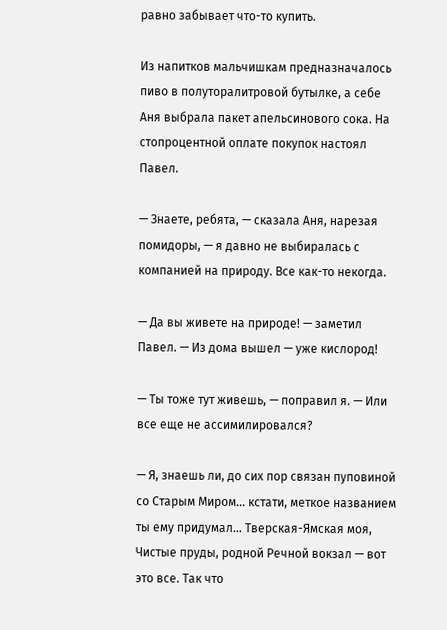равно забывает что-то купить.

Из напитков мальчишкам предназначалось пиво в полуторалитровой бутылке, а себе Аня выбрала пакет апельсинового сока. На стопроцентной оплате покупок настоял Павел.

— Знаете, ребята, — сказала Аня, нарезая помидоры, — я давно не выбиралась с компанией на природу. Все как-то некогда.

— Да вы живете на природе! — заметил Павел. — Из дома вышел — уже кислород!

— Ты тоже тут живешь, — поправил я. — Или все еще не ассимилировался?

— Я, знаешь ли, до сих пор связан пуповиной со Старым Миром… кстати, меткое названием ты ему придумал… Тверская-Ямская моя, Чистые пруды, родной Речной вокзал — вот это все. Так что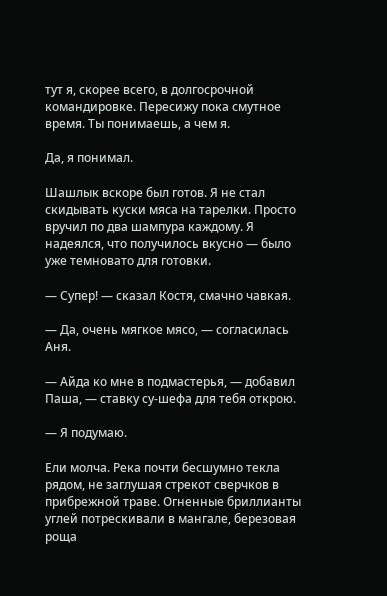тут я, скорее всего, в долгосрочной командировке. Пересижу пока смутное время. Ты понимаешь, а чем я.

Да, я понимал.

Шашлык вскоре был готов. Я не стал скидывать куски мяса на тарелки. Просто вручил по два шампура каждому. Я надеялся, что получилось вкусно — было уже темновато для готовки.

— Супер! — сказал Костя, смачно чавкая.

— Да, очень мягкое мясо, — согласилась Аня.

— Айда ко мне в подмастерья, — добавил Паша, — ставку су-шефа для тебя открою.

— Я подумаю.

Ели молча. Река почти бесшумно текла рядом, не заглушая стрекот сверчков в прибрежной траве. Огненные бриллианты углей потрескивали в мангале, березовая роща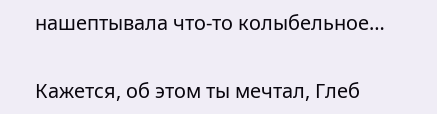нашептывала что-то колыбельное…

Кажется, об этом ты мечтал, Глеб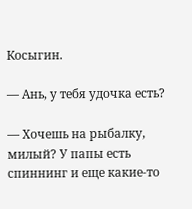Косыгин.

— Ань, у тебя удочка есть?

— Хочешь на рыбалку, милый? У папы есть спиннинг и еще какие-то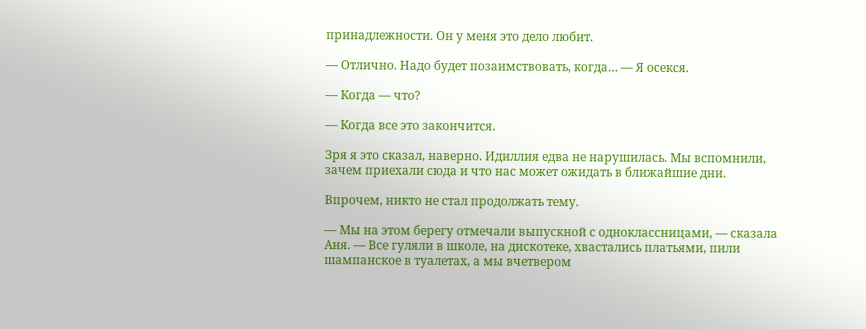принадлежности. Он у меня это дело любит.

— Отлично. Надо будет позаимствовать, когда… — Я осекся.

— Когда — что?

— Когда все это закончится.

Зря я это сказал, наверно. Идиллия едва не нарушилась. Мы вспомнили, зачем приехали сюда и что нас может ожидать в ближайшие дни.

Впрочем, никто не стал продолжать тему.

— Мы на этом берегу отмечали выпускной с одноклассницами, — сказала Аня. — Все гуляли в школе, на дискотеке, хвастались платьями, пили шампанское в туалетах, а мы вчетвером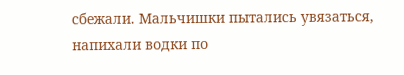сбежали. Мальчишки пытались увязаться, напихали водки по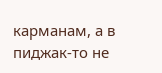карманам, а в пиджак-то не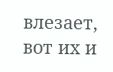влезает, вот их и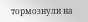тормознули на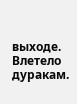выходе. Влетело дуракам.